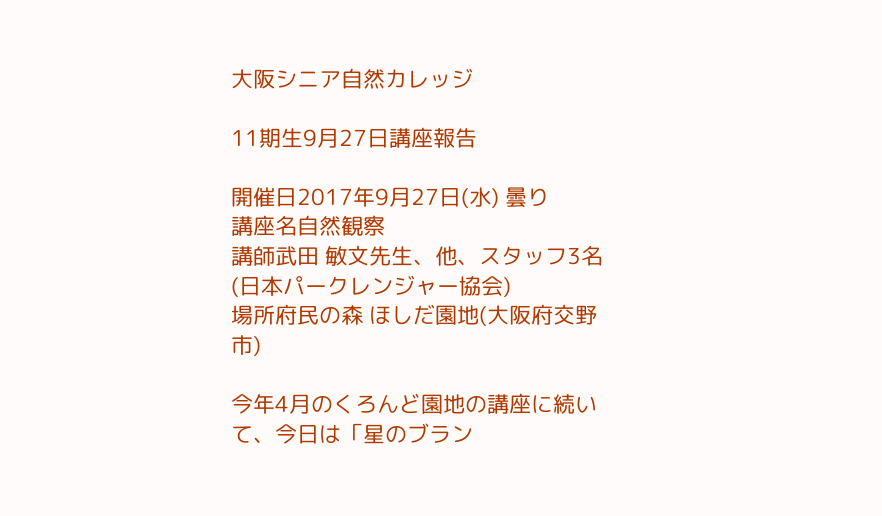大阪シニア自然カレッジ

11期生9月27日講座報告

開催日2017年9月27日(水) 曇り
講座名自然観察
講師武田 敏文先生、他、スタッフ3名(日本パークレンジャー協会)
場所府民の森 ほしだ園地(大阪府交野市)

今年4月のくろんど園地の講座に続いて、今日は「星のブラン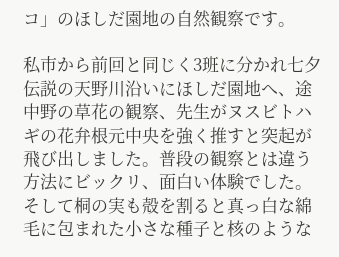コ」のほしだ園地の自然観察です。

私市から前回と同じく3班に分かれ七夕伝説の天野川沿いにほしだ園地へ、途中野の草花の観察、先生がヌスビトハギの花弁根元中央を強く推すと突起が飛び出しました。普段の観察とは違う方法にビックリ、面白い体験でした。そして桐の実も殻を割ると真っ白な綿毛に包まれた小さな種子と核のような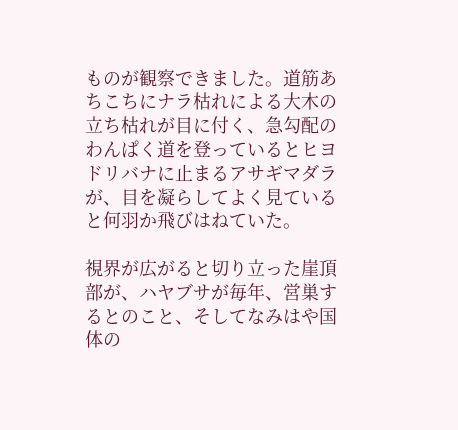ものが観察できました。道筋あちこちにナラ枯れによる大木の立ち枯れが目に付く、急勾配のわんぱく道を登っているとヒヨドリバナに止まるアサギマダラが、目を凝らしてよく見ていると何羽か飛びはねていた。

視界が広がると切り立った崖頂部が、ハヤブサが毎年、営巣するとのこと、そしてなみはや国体の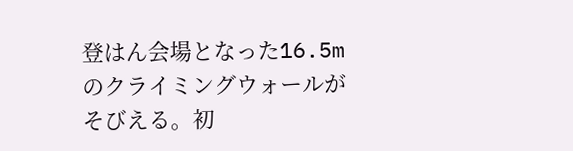登はん会場となった16.5mのクライミングウォールがそびえる。初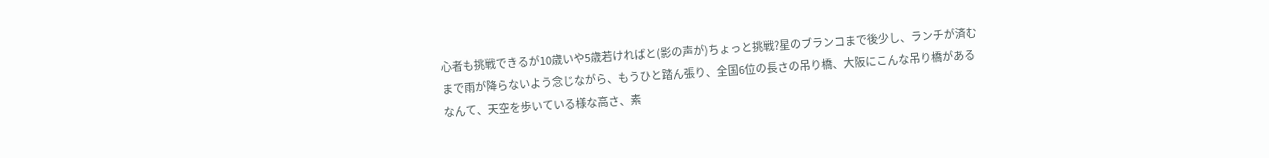心者も挑戦できるが10歳いや5歳若ければと(影の声が)ちょっと挑戦?星のブランコまで後少し、ランチが済むまで雨が降らないよう念じながら、もうひと踏ん張り、全国6位の長さの吊り橋、大阪にこんな吊り橋があるなんて、天空を歩いている様な高さ、素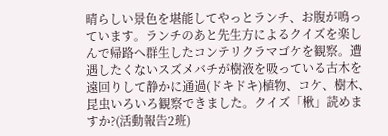晴らしい景色を堪能してやっとランチ、お腹が鳴っています。ランチのあと先生方によるクイズを楽しんで帰路へ群生したコンテリクラマゴケを観察。遭遇したくないスズメバチが樹液を吸っている古木を遠回りして静かに通過(ドキドキ)植物、コケ、樹木、昆虫いろいろ観察できました。クイズ「楸」読めますか?(活動報告2班)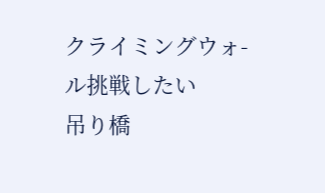クライミングウォ-ル挑戦したい
吊り橋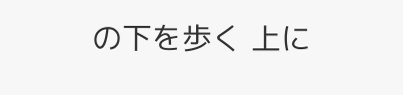の下を歩く 上に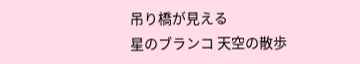吊り橋が見える
星のブランコ 天空の散歩